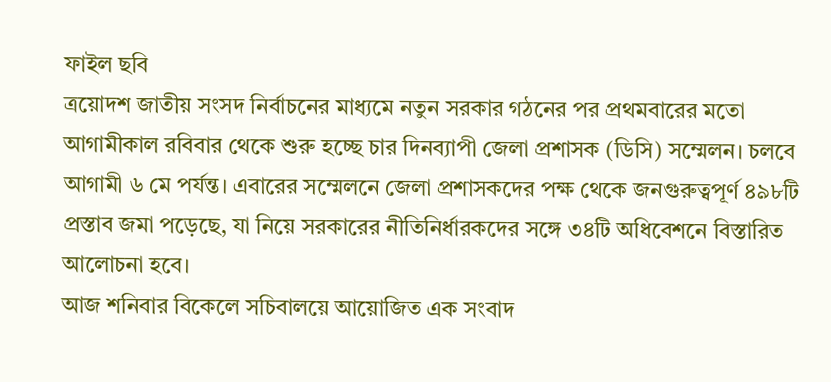ফাইল ছবি
ত্রয়োদশ জাতীয় সংসদ নির্বাচনের মাধ্যমে নতুন সরকার গঠনের পর প্রথমবারের মতো আগামীকাল রবিবার থেকে শুরু হচ্ছে চার দিনব্যাপী জেলা প্রশাসক (ডিসি) সম্মেলন। চলবে আগামী ৬ মে পর্যন্ত। এবারের সম্মেলনে জেলা প্রশাসকদের পক্ষ থেকে জনগুরুত্বপূর্ণ ৪৯৮টি প্রস্তাব জমা পড়েছে, যা নিয়ে সরকারের নীতিনির্ধারকদের সঙ্গে ৩৪টি অধিবেশনে বিস্তারিত আলোচনা হবে।
আজ শনিবার বিকেলে সচিবালয়ে আয়োজিত এক সংবাদ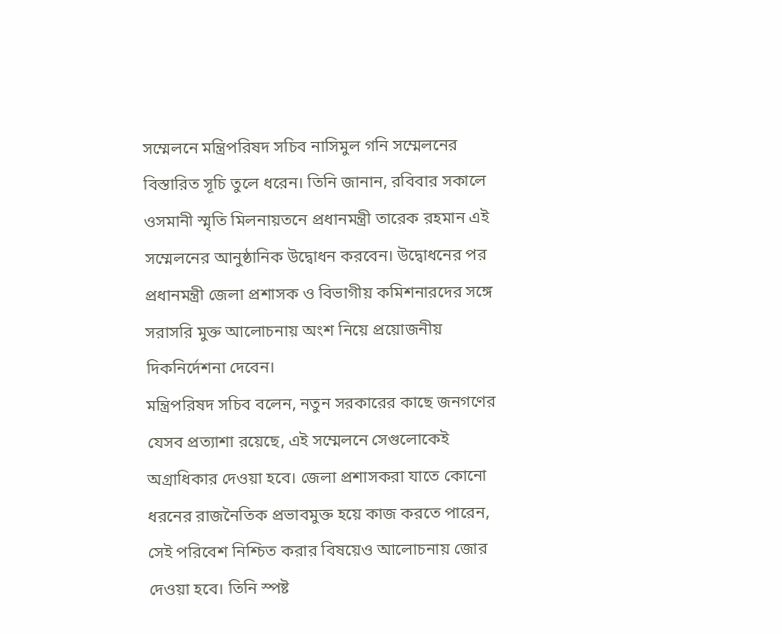সম্মেলনে মন্ত্রিপরিষদ সচিব নাসিমুল গনি সম্মেলনের বিস্তারিত সূচি তুলে ধরেন। তিনি জানান, রবিবার সকালে ওসমানী স্মৃতি মিলনায়তনে প্রধানমন্ত্রী তারেক রহমান এই সম্মেলনের আনুষ্ঠানিক উদ্বোধন করবেন। উদ্বোধনের পর প্রধানমন্ত্রী জেলা প্রশাসক ও বিভাগীয় কমিশনারদের সঙ্গে সরাসরি মুক্ত আলোচনায় অংশ নিয়ে প্রয়োজনীয় দিকনির্দেশনা দেবেন।
মন্ত্রিপরিষদ সচিব বলেন, নতুন সরকারের কাছে জনগণের যেসব প্রত্যাশা রয়েছে, এই সম্মেলনে সেগুলোকেই অগ্রাধিকার দেওয়া হবে। জেলা প্রশাসকরা যাতে কোনো ধরনের রাজনৈতিক প্রভাবমুক্ত হয়ে কাজ করতে পারেন, সেই পরিবেশ নিশ্চিত করার বিষয়েও আলোচনায় জোর দেওয়া হবে। তিনি স্পষ্ট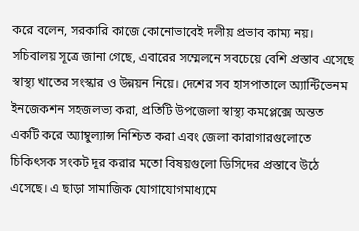করে বলেন, সরকারি কাজে কোনোভাবেই দলীয় প্রভাব কাম্য নয়।
সচিবালয় সূত্রে জানা গেছে, এবারের সম্মেলনে সবচেয়ে বেশি প্রস্তাব এসেছে স্বাস্থ্য খাতের সংস্কার ও উন্নয়ন নিয়ে। দেশের সব হাসপাতালে অ্যান্টিভেনম ইনজেকশন সহজলভ্য করা, প্রতিটি উপজেলা স্বাস্থ্য কমপ্লেক্সে অন্তত একটি করে অ্যাম্বুল্যান্স নিশ্চিত করা এবং জেলা কারাগারগুলোতে চিকিৎসক সংকট দূর করার মতো বিষয়গুলো ডিসিদের প্রস্তাবে উঠে এসেছে। এ ছাড়া সামাজিক যোগাযোগমাধ্যমে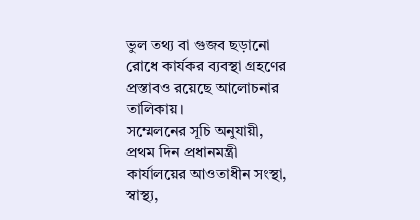ভুল তথ্য বা গুজব ছড়ানো রোধে কার্যকর ব্যবস্থা গ্রহণের প্রস্তাবও রয়েছে আলোচনার তালিকায়।
সম্মেলনের সূচি অনুযায়ী, প্রথম দিন প্রধানমন্ত্রী কার্যালয়ের আওতাধীন সংস্থা, স্বাস্থ্য,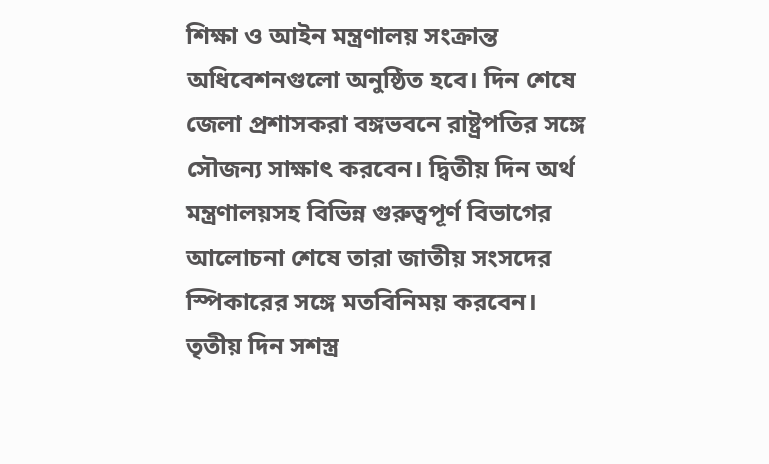শিক্ষা ও আইন মন্ত্রণালয় সংক্রান্ত অধিবেশনগুলো অনুষ্ঠিত হবে। দিন শেষে জেলা প্রশাসকরা বঙ্গভবনে রাষ্ট্রপতির সঙ্গে সৌজন্য সাক্ষাৎ করবেন। দ্বিতীয় দিন অর্থ মন্ত্রণালয়সহ বিভিন্ন গুরুত্বপূর্ণ বিভাগের আলোচনা শেষে তারা জাতীয় সংসদের স্পিকারের সঙ্গে মতবিনিময় করবেন।
তৃতীয় দিন সশস্ত্র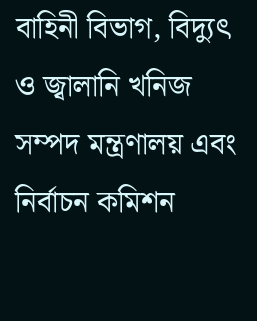বাহিনী বিভাগ, বিদ্যুৎ ও জ্বালানি খনিজ সম্পদ মন্ত্রণালয় এবং নির্বাচন কমিশন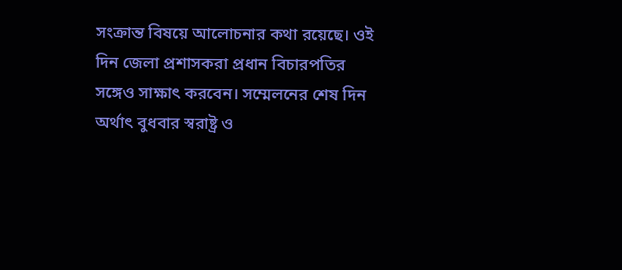সংক্রান্ত বিষয়ে আলোচনার কথা রয়েছে। ওই দিন জেলা প্রশাসকরা প্রধান বিচারপতির সঙ্গেও সাক্ষাৎ করবেন। সম্মেলনের শেষ দিন অর্থাৎ বুধবার স্বরাষ্ট্র ও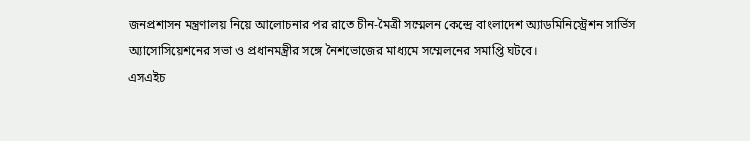জনপ্রশাসন মন্ত্রণালয় নিয়ে আলোচনার পর রাতে চীন-মৈত্রী সম্মেলন কেন্দ্রে বাংলাদেশ অ্যাডমিনিস্ট্রেশন সার্ভিস অ্যাসোসিয়েশনের সভা ও প্রধানমন্ত্রীর সঙ্গে নৈশভোজের মাধ্যমে সম্মেলনের সমাপ্তি ঘটবে।
এসএইচ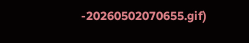-20260502070655.gif)